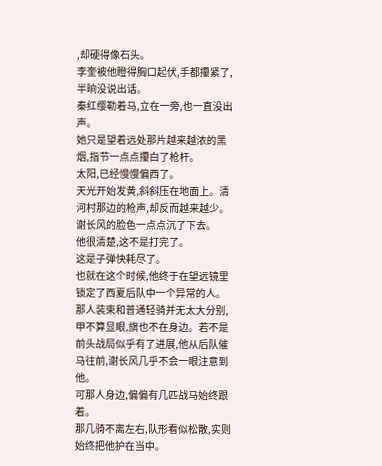,却硬得像石头。
李奎被他瞪得胸口起伏,手都攥紧了,半晌没说出话。
秦红缨勒着马,立在一旁,也一直没出声。
她只是望着远处那片越来越浓的黑烟,指节一点点攥白了枪杆。
太阳,已经慢慢偏西了。
天光开始发黄,斜斜压在地面上。清河村那边的枪声,却反而越来越少。
谢长风的脸色一点点沉了下去。
他很清楚,这不是打完了。
这是子弹快耗尽了。
也就在这个时候,他终于在望远镜里锁定了西夏后队中一个异常的人。
那人装束和普通轻骑并无太大分别,甲不算显眼,旗也不在身边。若不是前头战局似乎有了进展,他从后队催马往前,谢长风几乎不会一眼注意到他。
可那人身边,偏偏有几匹战马始终跟着。
那几骑不离左右,队形看似松散,实则始终把他护在当中。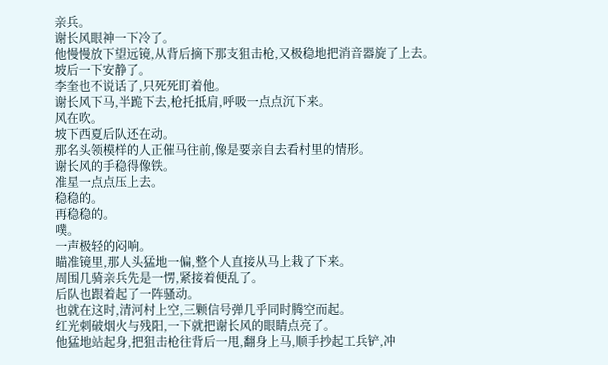亲兵。
谢长风眼神一下冷了。
他慢慢放下望远镜,从背后摘下那支狙击枪,又极稳地把消音器旋了上去。
坡后一下安静了。
李奎也不说话了,只死死盯着他。
谢长风下马,半跪下去,枪托抵肩,呼吸一点点沉下来。
风在吹。
坡下西夏后队还在动。
那名头领模样的人正催马往前,像是要亲自去看村里的情形。
谢长风的手稳得像铁。
准星一点点压上去。
稳稳的。
再稳稳的。
噗。
一声极轻的闷响。
瞄准镜里,那人头猛地一偏,整个人直接从马上栽了下来。
周围几骑亲兵先是一愣,紧接着便乱了。
后队也跟着起了一阵骚动。
也就在这时,清河村上空,三颗信号弹几乎同时腾空而起。
红光刺破烟火与残阳,一下就把谢长风的眼睛点亮了。
他猛地站起身,把狙击枪往背后一甩,翻身上马,顺手抄起工兵铲,冲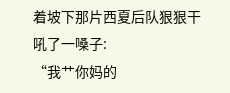着坡下那片西夏后队狠狠干吼了一嗓子:
“我艹你妈的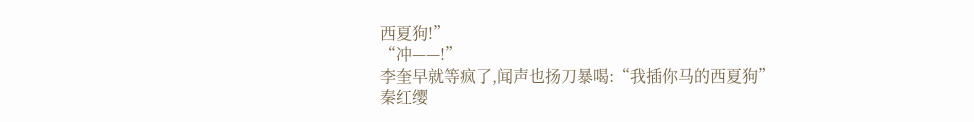西夏狗!”
“冲——!”
李奎早就等疯了,闻声也扬刀暴喝:“我插你马的西夏狗”
秦红缨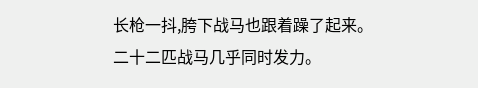长枪一抖,胯下战马也跟着躁了起来。
二十二匹战马几乎同时发力。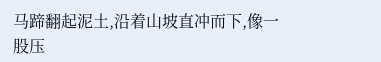马蹄翻起泥土,沿着山坡直冲而下,像一股压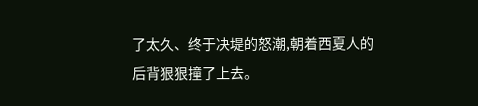了太久、终于决堤的怒潮,朝着西夏人的后背狠狠撞了上去。